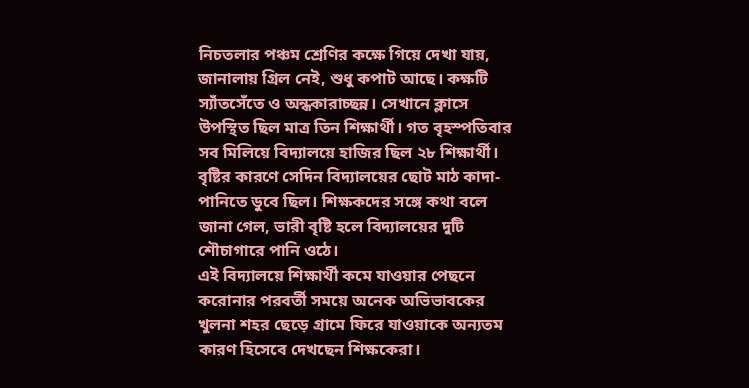নিচতলার পঞ্চম শ্রেণির কক্ষে গিয়ে দেখা যায়, জানালায় গ্রিল নেই, শুধু কপাট আছে। কক্ষটি স্যাঁতসেঁতে ও অন্ধকারাচ্ছন্ন। সেখানে ক্লাসে উপস্থিত ছিল মাত্র তিন শিক্ষার্থী। গত বৃহস্পতিবার সব মিলিয়ে বিদ্যালয়ে হাজির ছিল ২৮ শিক্ষার্থী।
বৃষ্টির কারণে সেদিন বিদ্যালয়ের ছোট মাঠ কাদা-পানিতে ডুবে ছিল। শিক্ষকদের সঙ্গে কথা বলে জানা গেল, ভারী বৃষ্টি হলে বিদ্যালয়ের দুটি শৌচাগারে পানি ওঠে।
এই বিদ্যালয়ে শিক্ষার্থী কমে যাওয়ার পেছনে করোনার পরবর্তী সময়ে অনেক অভিভাবকের খুলনা শহর ছেড়ে গ্রামে ফিরে যাওয়াকে অন্যতম কারণ হিসেবে দেখছেন শিক্ষকেরা।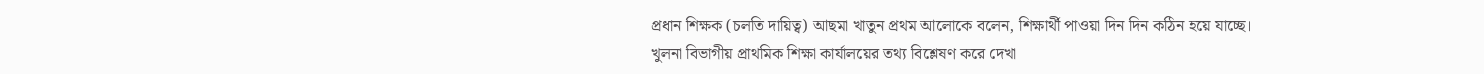প্রধান শিক্ষক (চলতি দায়িত্ব) আছমা খাতুন প্রথম আলোকে বলেন, শিক্ষার্থী পাওয়া দিন দিন কঠিন হয়ে যাচ্ছে।
খুলনা বিভাগীয় প্রাথমিক শিক্ষা কার্যালয়ের তথ্য বিশ্লেষণ করে দেখা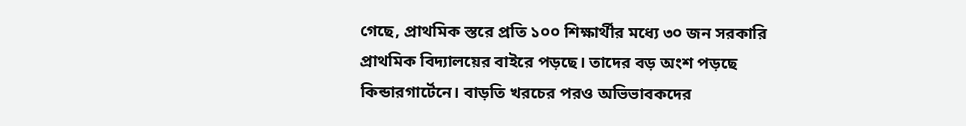গেছে, প্রাথমিক স্তরে প্রতি ১০০ শিক্ষার্থীর মধ্যে ৩০ জন সরকারি প্রাথমিক বিদ্যালয়ের বাইরে পড়ছে। তাদের বড় অংশ পড়ছে কিন্ডারগার্টেনে। বাড়তি খরচের পরও অভিভাবকদের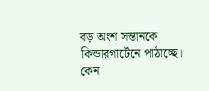বড় অংশ সন্তানকে কিন্ডারগার্টেনে পাঠাচ্ছে।
কেন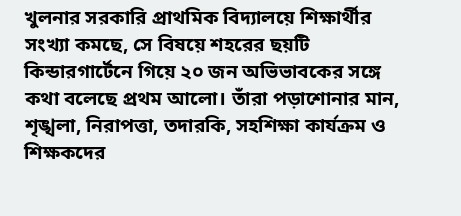খুলনার সরকারি প্রাথমিক বিদ্যালয়ে শিক্ষার্থীর সংখ্যা কমছে, সে বিষয়ে শহরের ছয়টি কিন্ডারগার্টেনে গিয়ে ২০ জন অভিভাবকের সঙ্গে কথা বলেছে প্রথম আলো। তাঁরা পড়াশোনার মান, শৃঙ্খলা, নিরাপত্তা, তদারকি, সহশিক্ষা কার্যক্রম ও শিক্ষকদের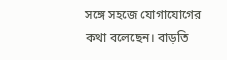সঙ্গে সহজে যোগাযোগের কথা বলেছেন। বাড়তি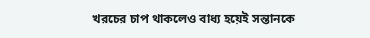খরচের চাপ থাকলেও বাধ্য হয়েই সন্তানকে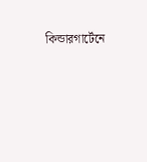কিন্ডারগার্টেনে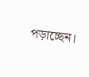পড়াচ্ছেন।